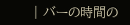| バーの時間の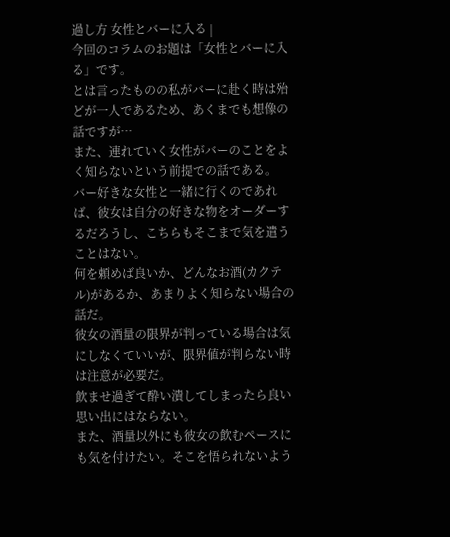過し方 女性とバーに入る |
今回のコラムのお題は「女性とバーに入る」です。
とは言ったものの私がバーに赴く時は殆どが一人であるため、あくまでも想像の話ですが…
また、連れていく女性がバーのことをよく知らないという前提での話である。
バー好きな女性と一緒に行くのであれば、彼女は自分の好きな物をオーダーするだろうし、こちらもそこまで気を遣うことはない。
何を頼めば良いか、どんなお酒(カクテル)があるか、あまりよく知らない場合の話だ。
彼女の酒量の限界が判っている場合は気にしなくていいが、限界値が判らない時は注意が必要だ。
飲ませ過ぎて酔い潰してしまったら良い思い出にはならない。
また、酒量以外にも彼女の飲むペースにも気を付けたい。そこを悟られないよう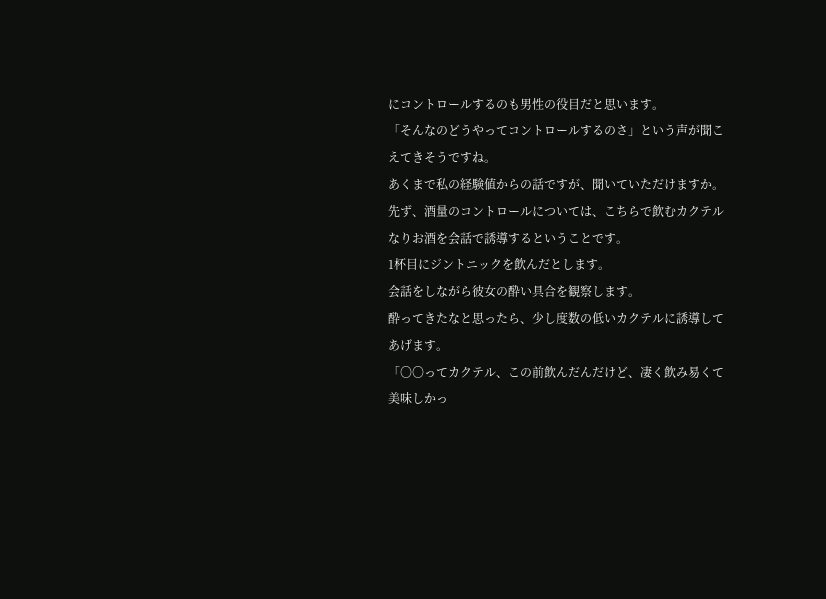にコントロールするのも男性の役目だと思います。
「そんなのどうやってコントロールするのさ」という声が聞こえてきそうですね。
あくまで私の経験値からの話ですが、聞いていただけますか。
先ず、酒量のコントロールについては、こちらで飲むカクテルなりお酒を会話で誘導するということです。
1杯目にジントニックを飲んだとします。
会話をしながら彼女の酔い具合を観察します。
酔ってきたなと思ったら、少し度数の低いカクテルに誘導してあげます。
「〇〇ってカクテル、この前飲んだんだけど、凄く飲み易くて美味しかっ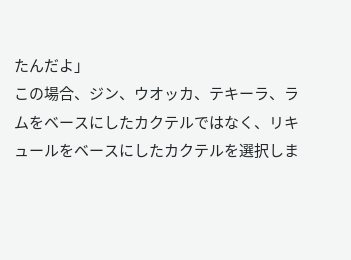たんだよ」
この場合、ジン、ウオッカ、テキーラ、ラムをベースにしたカクテルではなく、リキュールをベースにしたカクテルを選択しま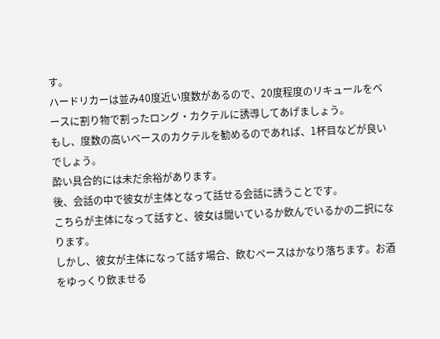す。
ハードリカーは並み40度近い度数があるので、20度程度のリキュールをベースに割り物で割ったロング・カクテルに誘導してあげましょう。
もし、度数の高いベースのカクテルを勧めるのであれば、1杯目などが良いでしょう。
酔い具合的には未だ余裕があります。
後、会話の中で彼女が主体となって話せる会話に誘うことです。
こちらが主体になって話すと、彼女は聞いているか飲んでいるかの二択になります。
しかし、彼女が主体になって話す場合、飲むペースはかなり落ちます。お酒をゆっくり飲ませる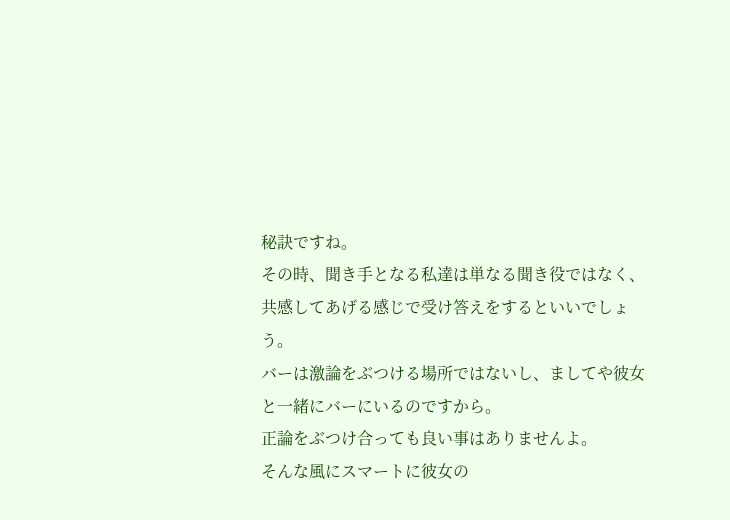秘訣ですね。
その時、聞き手となる私達は単なる聞き役ではなく、共感してあげる感じで受け答えをするといいでしょう。
バーは激論をぶつける場所ではないし、ましてや彼女と一緒にバーにいるのですから。
正論をぶつけ合っても良い事はありませんよ。
そんな風にスマートに彼女の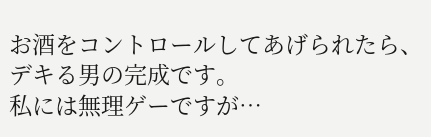お酒をコントロールしてあげられたら、デキる男の完成です。
私には無理ゲーですが…